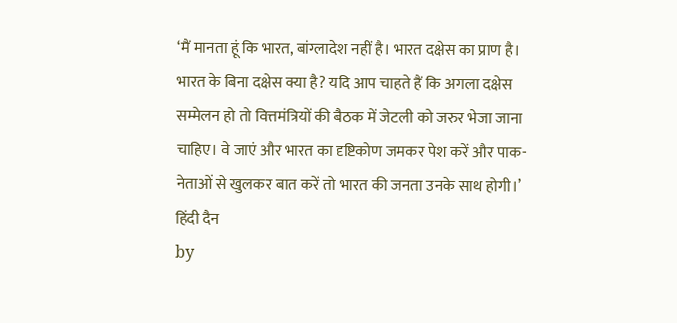‘मैं मानता हूं कि भारत, बांग्लादेश नहीं है। भारत दक्षेस का प्राण है। भारत के बिना दक्षेस क्या है? यदि आप चाहते हैं कि अगला दक्षेस सम्मेलन हो तो वित्तमंत्रियों की बैठक में जेटली को जरुर भेजा जाना चाहिए। वे जाएं और भारत का दृष्टिकोण जमकर पेश करें और पाक-नेताओं से खुलकर बात करें तो भारत की जनता उनके साथ होगी।’ हिंदी दैन
by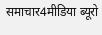समाचार4मीडिया ब्यूरो